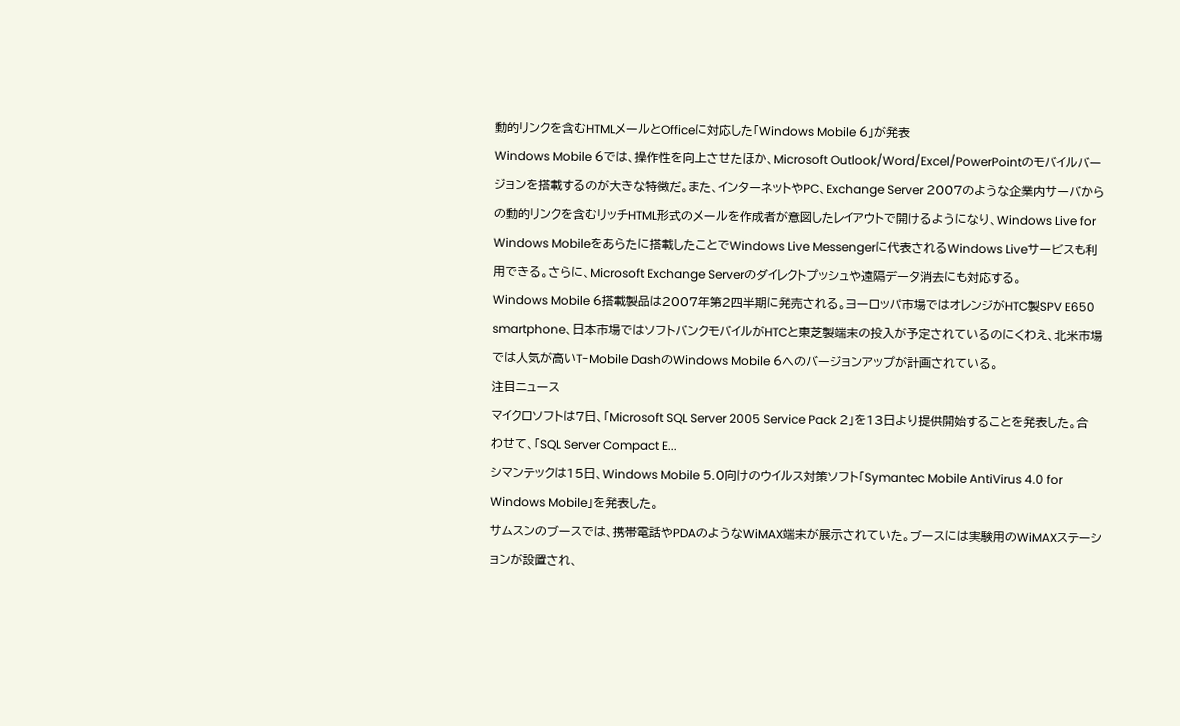動的リンクを含むHTMLメールとOfficeに対応した「Windows Mobile 6」が発表
Windows Mobile 6では、操作性を向上させたほか、Microsoft Outlook/Word/Excel/PowerPointのモバイルバージョンを搭載するのが大きな特徴だ。また、インターネットやPC、Exchange Server 2007のような企業内サーバからの動的リンクを含むリッチHTML形式のメールを作成者が意図したレイアウトで開けるようになり、Windows Live for Windows Mobileをあらたに搭載したことでWindows Live Messengerに代表されるWindows Liveサービスも利用できる。さらに、Microsoft Exchange Serverのダイレクトプッシュや遠隔データ消去にも対応する。
Windows Mobile 6搭載製品は2007年第2四半期に発売される。ヨーロッパ市場ではオレンジがHTC製SPV E650 smartphone、日本市場ではソフトバンクモバイルがHTCと東芝製端末の投入が予定されているのにくわえ、北米市場では人気が高いT-Mobile DashのWindows Mobile 6へのバージョンアップが計画されている。
注目ニュース
マイクロソフトは7日、「Microsoft SQL Server 2005 Service Pack 2」を13日より提供開始することを発表した。合わせて、「SQL Server Compact E...
シマンテックは15日、Windows Mobile 5.0向けのウイルス対策ソフト「Symantec Mobile AntiVirus 4.0 for Windows Mobile」を発表した。
サムスンのブースでは、携帯電話やPDAのようなWiMAX端末が展示されていた。ブースには実験用のWiMAXステーションが設置され、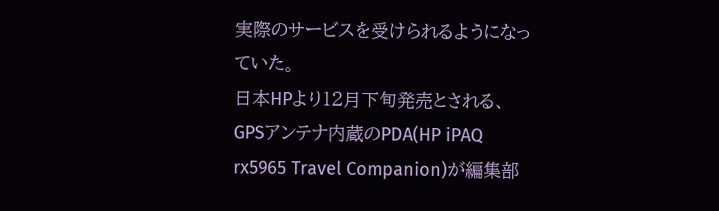実際のサービスを受けられるようになっていた。
日本HPより12月下旬発売とされる、GPSアンテナ内蔵のPDA(HP iPAQ rx5965 Travel Companion)が編集部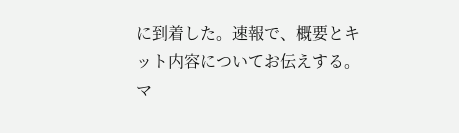に到着した。速報で、概要とキット内容についてお伝えする。
マ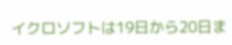イクロソフトは19日から20日ま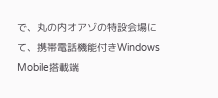で、丸の内オアゾの特設会場にて、携帯電話機能付きWindows Mobile搭載端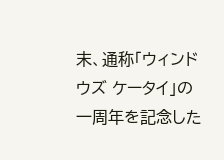末、通称「ウィンドウズ ケータイ」の一周年を記念した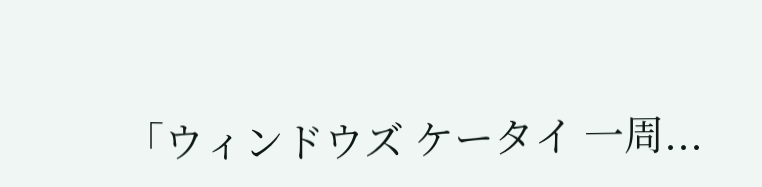「ウィンドウズ ケータイ 一周...